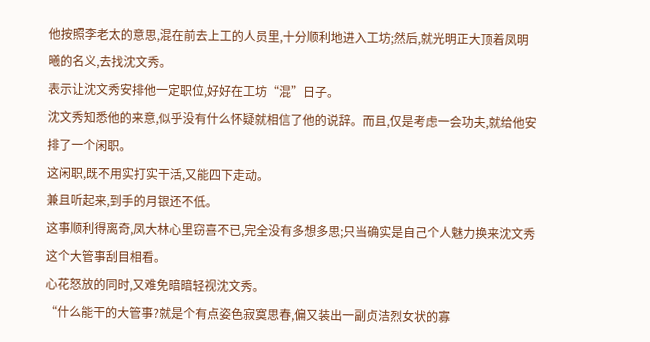他按照李老太的意思,混在前去上工的人员里,十分顺利地进入工坊;然后,就光明正大顶着凤明曦的名义,去找沈文秀。
表示让沈文秀安排他一定职位,好好在工坊“混”日子。
沈文秀知悉他的来意,似乎没有什么怀疑就相信了他的说辞。而且,仅是考虑一会功夫,就给他安排了一个闲职。
这闲职,既不用实打实干活,又能四下走动。
兼且听起来,到手的月银还不低。
这事顺利得离奇,凤大林心里窃喜不已,完全没有多想多思;只当确实是自己个人魅力换来沈文秀这个大管事刮目相看。
心花怒放的同时,又难免暗暗轻视沈文秀。
“什么能干的大管事?就是个有点姿色寂寞思春,偏又装出一副贞洁烈女状的寡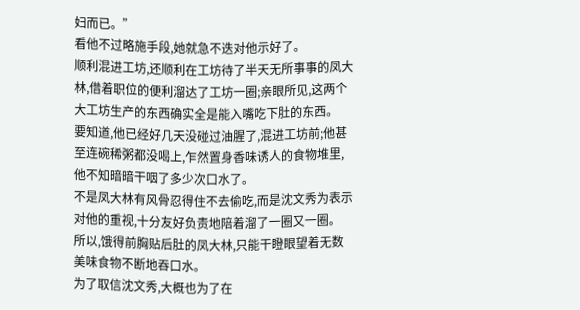妇而已。”
看他不过略施手段,她就急不迭对他示好了。
顺利混进工坊,还顺利在工坊待了半天无所事事的凤大林,借着职位的便利溜达了工坊一圈;亲眼所见,这两个大工坊生产的东西确实全是能入嘴吃下肚的东西。
要知道,他已经好几天没碰过油腥了,混进工坊前;他甚至连碗稀粥都没喝上,乍然置身香味诱人的食物堆里,他不知暗暗干咽了多少次口水了。
不是凤大林有风骨忍得住不去偷吃,而是沈文秀为表示对他的重视,十分友好负责地陪着溜了一圈又一圈。
所以,饿得前胸贴后肚的凤大林,只能干瞪眼望着无数美味食物不断地吞口水。
为了取信沈文秀,大概也为了在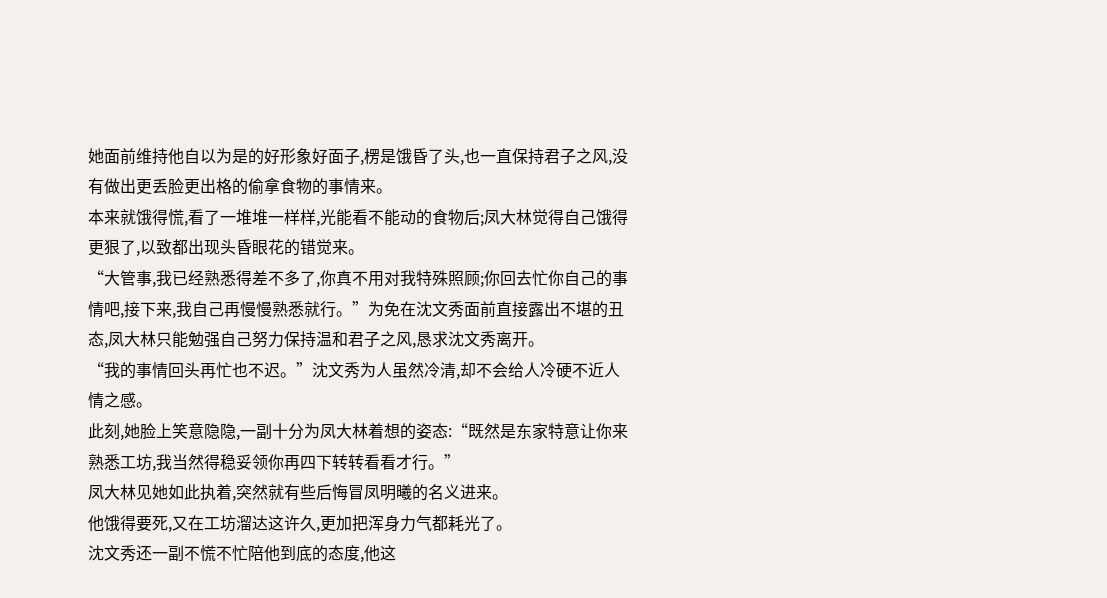她面前维持他自以为是的好形象好面子,楞是饿昏了头,也一直保持君子之风,没有做出更丢脸更出格的偷拿食物的事情来。
本来就饿得慌,看了一堆堆一样样,光能看不能动的食物后;凤大林觉得自己饿得更狠了,以致都出现头昏眼花的错觉来。
“大管事,我已经熟悉得差不多了,你真不用对我特殊照顾;你回去忙你自己的事情吧,接下来,我自己再慢慢熟悉就行。”为免在沈文秀面前直接露出不堪的丑态,凤大林只能勉强自己努力保持温和君子之风,恳求沈文秀离开。
“我的事情回头再忙也不迟。”沈文秀为人虽然冷清,却不会给人冷硬不近人情之感。
此刻,她脸上笑意隐隐,一副十分为凤大林着想的姿态:“既然是东家特意让你来熟悉工坊,我当然得稳妥领你再四下转转看看才行。”
凤大林见她如此执着,突然就有些后悔冒凤明曦的名义进来。
他饿得要死,又在工坊溜达这许久,更加把浑身力气都耗光了。
沈文秀还一副不慌不忙陪他到底的态度,他这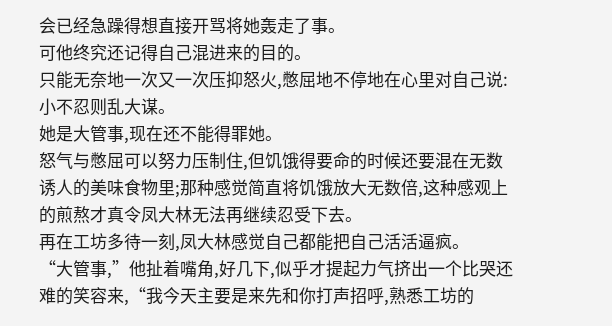会已经急躁得想直接开骂将她轰走了事。
可他终究还记得自己混进来的目的。
只能无奈地一次又一次压抑怒火,憋屈地不停地在心里对自己说:小不忍则乱大谋。
她是大管事,现在还不能得罪她。
怒气与憋屈可以努力压制住,但饥饿得要命的时候还要混在无数诱人的美味食物里;那种感觉简直将饥饿放大无数倍,这种感观上的煎熬才真令凤大林无法再继续忍受下去。
再在工坊多待一刻,凤大林感觉自己都能把自己活活逼疯。
“大管事,”他扯着嘴角,好几下,似乎才提起力气挤出一个比哭还难的笑容来,“我今天主要是来先和你打声招呼,熟悉工坊的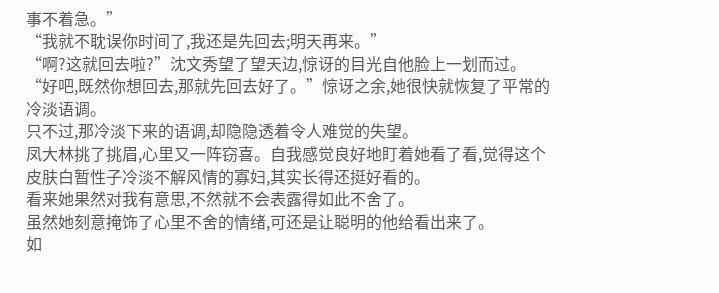事不着急。”
“我就不耽误你时间了,我还是先回去;明天再来。”
“啊?这就回去啦?”沈文秀望了望天边,惊讶的目光自他脸上一划而过。
“好吧,既然你想回去,那就先回去好了。”惊讶之余,她很快就恢复了平常的冷淡语调。
只不过,那冷淡下来的语调,却隐隐透着令人难觉的失望。
凤大林挑了挑眉,心里又一阵窃喜。自我感觉良好地盯着她看了看,觉得这个皮肤白暂性子冷淡不解风情的寡妇,其实长得还挺好看的。
看来她果然对我有意思,不然就不会表露得如此不舍了。
虽然她刻意掩饰了心里不舍的情绪,可还是让聪明的他给看出来了。
如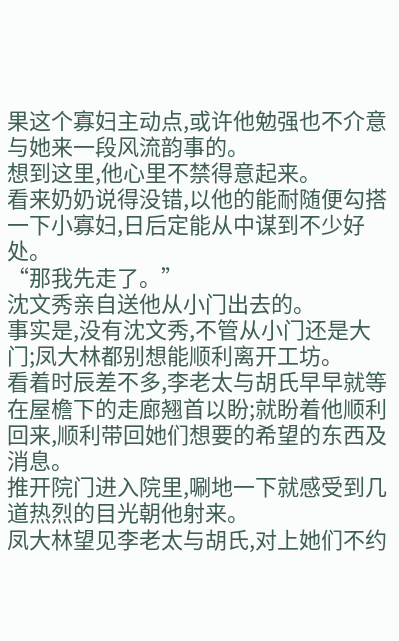果这个寡妇主动点,或许他勉强也不介意与她来一段风流韵事的。
想到这里,他心里不禁得意起来。
看来奶奶说得没错,以他的能耐随便勾搭一下小寡妇,日后定能从中谋到不少好处。
“那我先走了。”
沈文秀亲自送他从小门出去的。
事实是,没有沈文秀,不管从小门还是大门;凤大林都别想能顺利离开工坊。
看着时辰差不多,李老太与胡氏早早就等在屋檐下的走廊翘首以盼;就盼着他顺利回来,顺利带回她们想要的希望的东西及消息。
推开院门进入院里,唰地一下就感受到几道热烈的目光朝他射来。
凤大林望见李老太与胡氏,对上她们不约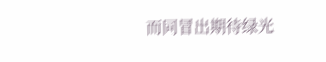而同冒出期待绿光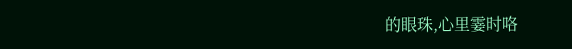的眼珠,心里霎时咯